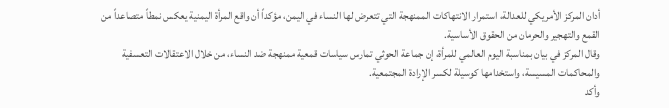أدان المركز الأمريكي للعدالة، استمرار الانتهاكات الممنهجة التي تتعرض لها النساء في اليمن، مؤكداً أن واقع المرأة اليمنية يعكس نمطاً متصاعداً من القمع والتهجير والحرمان من الحقوق الأساسية.
وقال المركز في بيان بمناسبة اليوم العالمي للمرأة، إن جماعة الحوثي تمارس سياسات قمعية ممنهجة ضد النساء، من خلال الاعتقالات التعسفية والمحاكمات المسيسة، واستخدامها كوسيلة لكسر الإرادة المجتمعية.
وأكد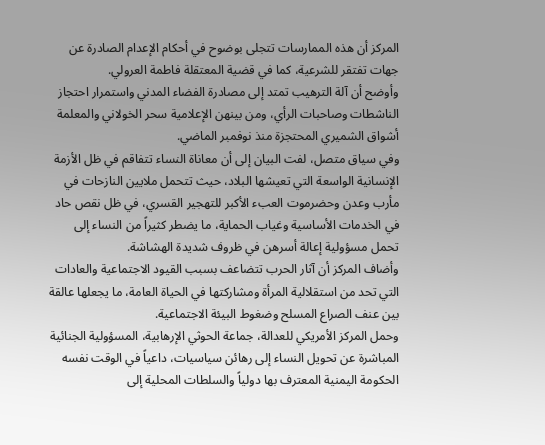المركز أن هذه الممارسات تتجلى بوضوح في أحكام الإعدام الصادرة عن جهات تفتقر للشرعية، كما في قضية المعتقلة فاطمة العرولي.
وأوضح أن آلة الترهيب تمتد إلى مصادرة الفضاء المدني واستمرار احتجاز الناشطات وصاحبات الرأي، ومن بينهن الإعلامية سحر الخولاني والمعلمة أشواق الشميري المحتجزة منذ نوفمبر الماضي.
وفي سياق متصل، لفت البيان إلى أن معاناة النساء تتفاقم في ظل الأزمة الإنسانية الواسعة التي تعيشها البلاد، حيث تتحمل ملايين النازحات في مأرب وعدن وحضرموت العبء الأكبر للتهجير القسري، في ظل نقص حاد في الخدمات الأساسية وغياب الحماية، ما يضطر كثيراً من النساء إلى تحمل مسؤولية إعالة أسرهن في ظروف شديدة الهشاشة.
وأضاف المركز أن آثار الحرب تتضاعف بسبب القيود الاجتماعية والعادات التي تحد من استقلالية المرأة ومشاركتها في الحياة العامة، ما يجعلها عالقة بين عنف الصراع المسلح وضغوط البيئة الاجتماعية.
وحمل المركز الأمريكي للعدالة، جماعة الحوثي الإرهابية، المسؤولية الجنائية المباشرة عن تحويل النساء إلى رهائن سياسيات، داعياً في الوقت نفسه الحكومة اليمنية المعترف بها دولياً والسلطات المحلية إلى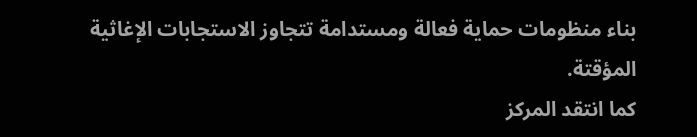بناء منظومات حماية فعالة ومستدامة تتجاوز الاستجابات الإغاثية المؤقتة.
كما انتقد المركز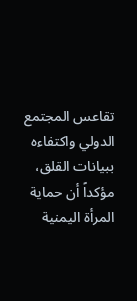تقاعس المجتمع الدولي واكتفاءه ببيانات القلق، مؤكداً أن حماية المرأة اليمنية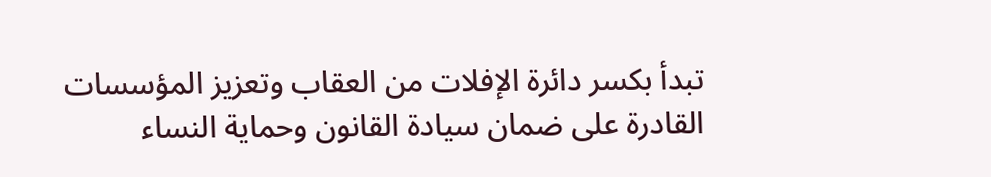تبدأ بكسر دائرة الإفلات من العقاب وتعزيز المؤسسات القادرة على ضمان سيادة القانون وحماية النساء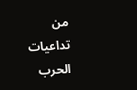من تداعيات الحرب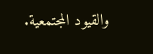والقيود المجتمعية.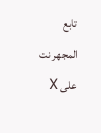تابع المجهر نت على X